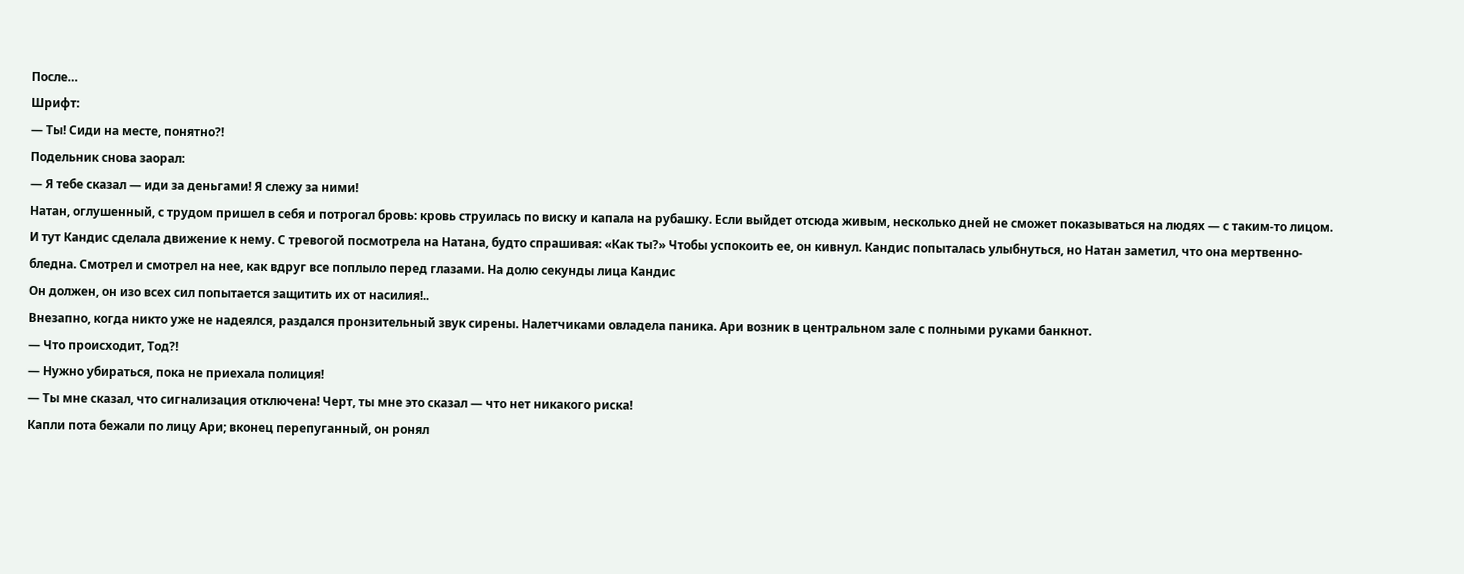После…
Шрифт:
— Ты! Сиди на месте, понятно?!
Подельник снова заорал:
— Я тебе сказал — иди за деньгами! Я слежу за ними!
Натан, оглушенный, с трудом пришел в себя и потрогал бровь: кровь струилась по виску и капала на рубашку. Если выйдет отсюда живым, несколько дней не сможет показываться на людях — с таким-то лицом.
И тут Кандис сделала движение к нему. С тревогой посмотрела на Натана, будто спрашивая: «Как ты?» Чтобы успокоить ее, он кивнул. Кандис попыталась улыбнуться, но Натан заметил, что она мертвенно-бледна. Смотрел и смотрел на нее, как вдруг все поплыло перед глазами. На долю секунды лица Кандис
Он должен, он изо всех сил попытается защитить их от насилия!..
Внезапно, когда никто уже не надеялся, раздался пронзительный звук сирены. Налетчиками овладела паника. Ари возник в центральном зале с полными руками банкнот.
— Что происходит, Тод?!
— Нужно убираться, пока не приехала полиция!
— Ты мне сказал, что сигнализация отключена! Черт, ты мне это сказал — что нет никакого риска!
Капли пота бежали по лицу Ари; вконец перепуганный, он ронял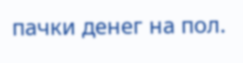пачки денег на пол.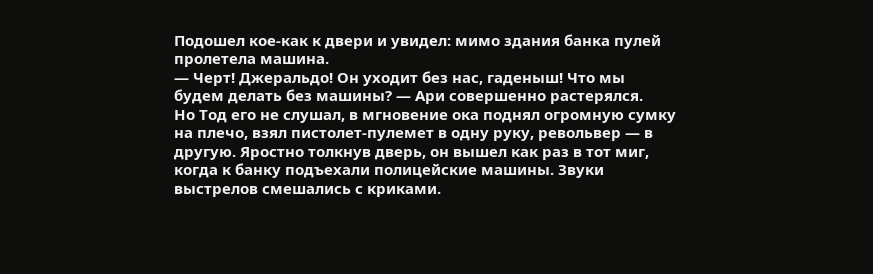Подошел кое-как к двери и увидел: мимо здания банка пулей пролетела машина.
— Черт! Джеральдо! Он уходит без нас, гаденыш! Что мы будем делать без машины? — Ари совершенно растерялся.
Но Тод его не слушал, в мгновение ока поднял огромную сумку на плечо, взял пистолет-пулемет в одну руку, револьвер — в другую. Яростно толкнув дверь, он вышел как раз в тот миг, когда к банку подъехали полицейские машины. Звуки выстрелов смешались с криками.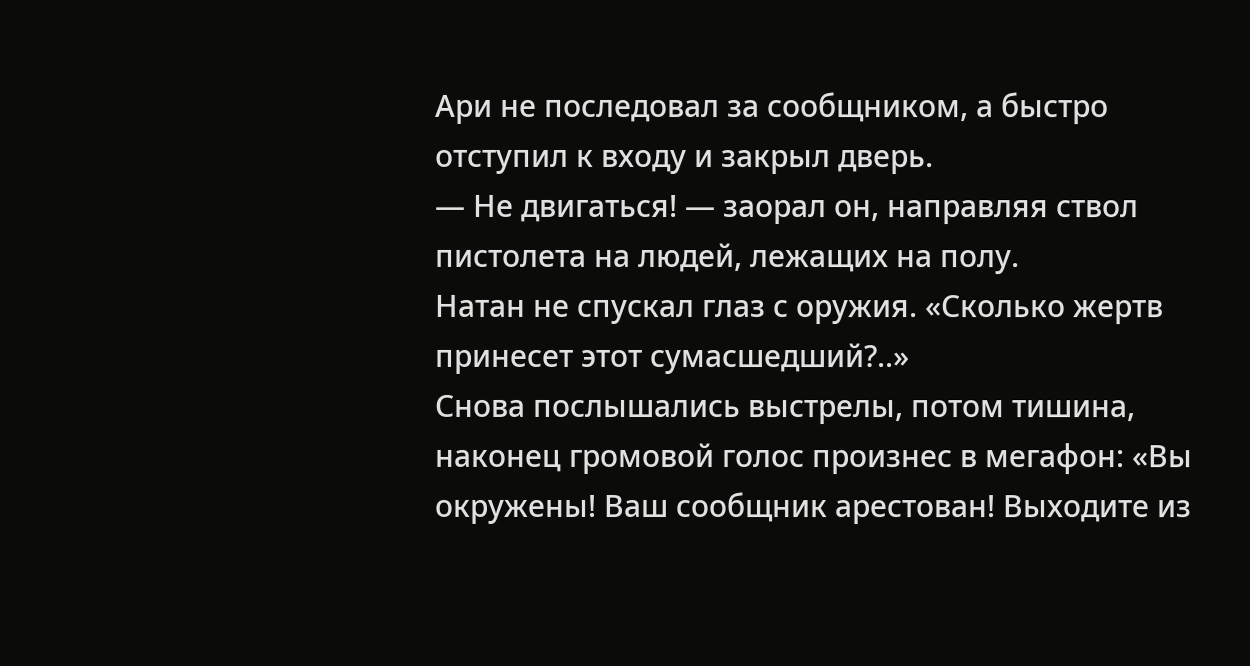Ари не последовал за сообщником, а быстро отступил к входу и закрыл дверь.
— Не двигаться! — заорал он, направляя ствол пистолета на людей, лежащих на полу.
Натан не спускал глаз с оружия. «Сколько жертв принесет этот сумасшедший?..»
Снова послышались выстрелы, потом тишина, наконец громовой голос произнес в мегафон: «Вы окружены! Ваш сообщник арестован! Выходите из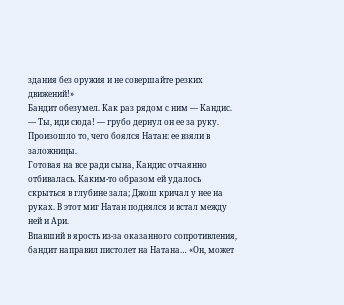здания без оружия и не совершайте резких движений!»
Бандит обезумел. Как раз рядом с ним — Кандис.
— Ты, иди сюда! — грубо дернул он ее за руку.
Произошло то, чего боялся Натан: ее взяли в заложницы.
Готовая на все ради сына, Кандис отчаянно отбивалась. Каким-то образом ей удалось скрыться в глубине зала; Джош кричал у нее на руках. В этот миг Натан поднялся и встал между ней и Ари.
Впавший в ярость из-за оказанного сопротивления, бандит направил пистолет на Натана… «Он, может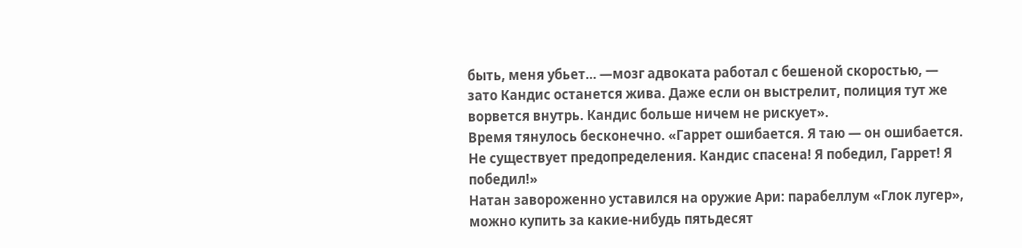быть, меня убьет… —мозг адвоката работал с бешеной скоростью, — зато Кандис останется жива. Даже если он выстрелит, полиция тут же ворвется внутрь. Кандис больше ничем не рискует».
Время тянулось бесконечно. «Гаррет ошибается. Я таю — он ошибается. Не существует предопределения. Кандис спасена! Я победил, Гаррет! Я победил!»
Натан завороженно уставился на оружие Ари: парабеллум «Глок лугер», можно купить за какие-нибудь пятьдесят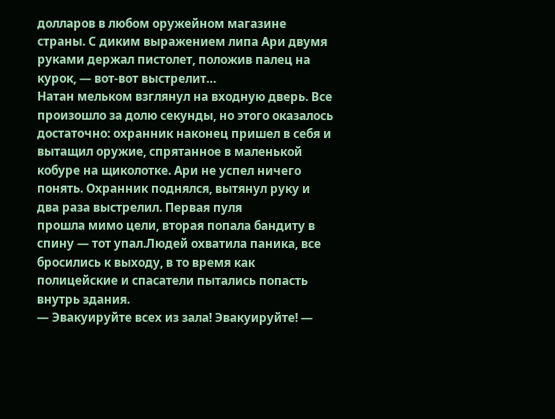долларов в любом оружейном магазине страны. С диким выражением липа Ари двумя руками держал пистолет, положив палец на курок, — вот-вот выстрелит…
Натан мельком взглянул на входную дверь. Все произошло за долю секунды, но этого оказалось достаточно: охранник наконец пришел в себя и вытащил оружие, спрятанное в маленькой кобуре на щиколотке. Ари не успел ничего понять. Охранник поднялся, вытянул руку и два раза выстрелил. Первая пуля
прошла мимо цели, вторая попала бандиту в спину — тот упал.Людей охватила паника, все бросились к выходу, в то время как полицейские и спасатели пытались попасть внутрь здания.
— Эвакуируйте всех из зала! Эвакуируйте! —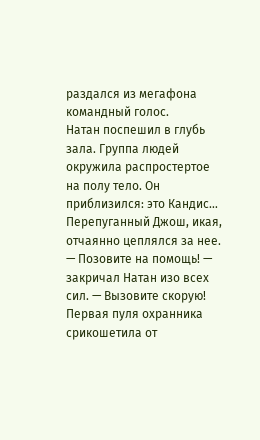раздался из мегафона командный голос.
Натан поспешил в глубь зала. Группа людей окружила распростертое на полу тело. Он приблизился: это Кандис… Перепуганный Джош, икая, отчаянно цеплялся за нее.
— Позовите на помощь! — закричал Натан изо всех сил. — Вызовите скорую!
Первая пуля охранника срикошетила от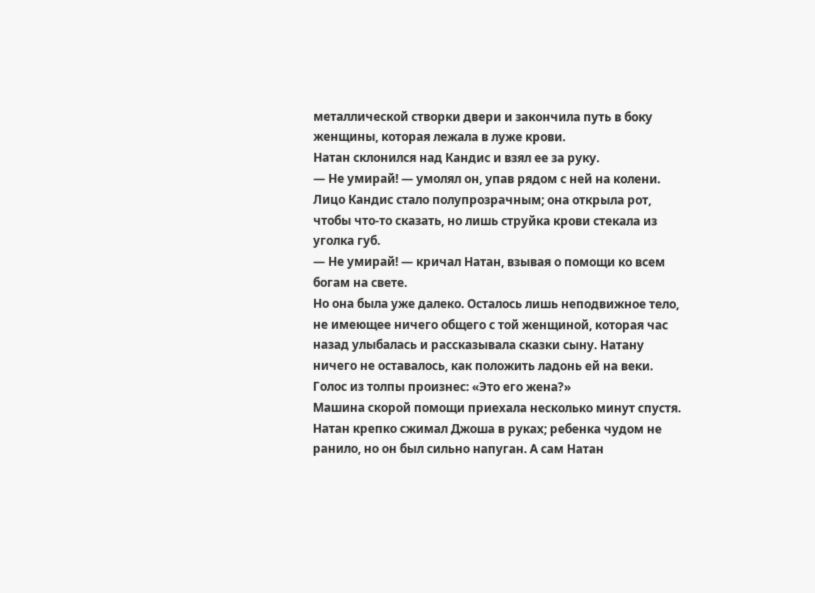металлической створки двери и закончила путь в боку женщины, которая лежала в луже крови.
Натан склонился над Кандис и взял ее за руку.
— Не умирай! — умолял он, упав рядом с ней на колени.
Лицо Кандис стало полупрозрачным; она открыла рот, чтобы что-то сказать, но лишь струйка крови стекала из уголка губ.
— Не умирай! — кричал Натан, взывая о помощи ко всем богам на свете.
Но она была уже далеко. Осталось лишь неподвижное тело, не имеющее ничего общего с той женщиной, которая час назад улыбалась и рассказывала сказки сыну. Натану ничего не оставалось, как положить ладонь ей на веки.
Голос из толпы произнес: «Это его жена?»
Машина скорой помощи приехала несколько минут спустя. Натан крепко сжимал Джоша в руках; ребенка чудом не ранило, но он был сильно напуган. А сам Натан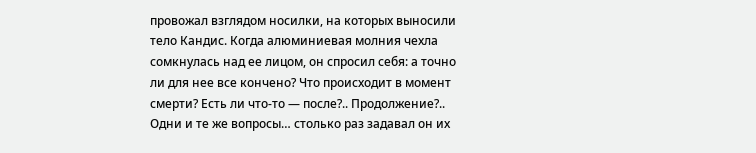провожал взглядом носилки, на которых выносили тело Кандис. Когда алюминиевая молния чехла сомкнулась над ее лицом, он спросил себя: а точно ли для нее все кончено? Что происходит в момент смерти? Есть ли что-то — после?.. Продолжение?.. Одни и те же вопросы… столько раз задавал он их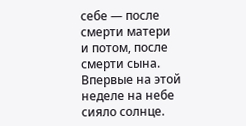себе — после смерти матери и потом, после смерти сына.
Впервые на этой неделе на небе сияло солнце.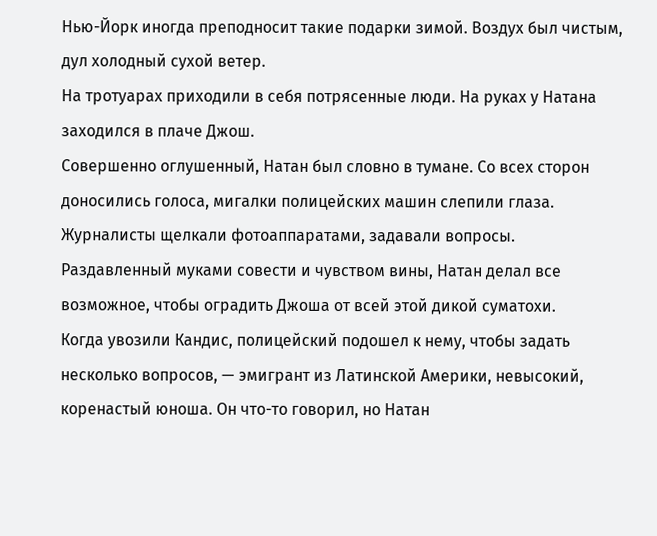Нью-Йорк иногда преподносит такие подарки зимой. Воздух был чистым, дул холодный сухой ветер.
На тротуарах приходили в себя потрясенные люди. На руках у Натана заходился в плаче Джош.
Совершенно оглушенный, Натан был словно в тумане. Со всех сторон доносились голоса, мигалки полицейских машин слепили глаза.
Журналисты щелкали фотоаппаратами, задавали вопросы. Раздавленный муками совести и чувством вины, Натан делал все возможное, чтобы оградить Джоша от всей этой дикой суматохи.
Когда увозили Кандис, полицейский подошел к нему, чтобы задать несколько вопросов, — эмигрант из Латинской Америки, невысокий, коренастый юноша. Он что-то говорил, но Натан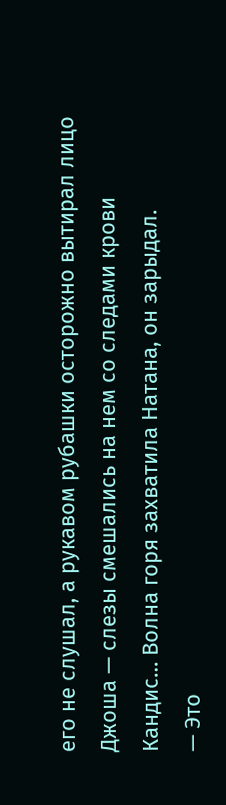его не слушал, а рукавом рубашки осторожно вытирал лицо Джоша — слезы смешались на нем со следами крови Кандис… Волна горя захватила Натана, он зарыдал.
— Это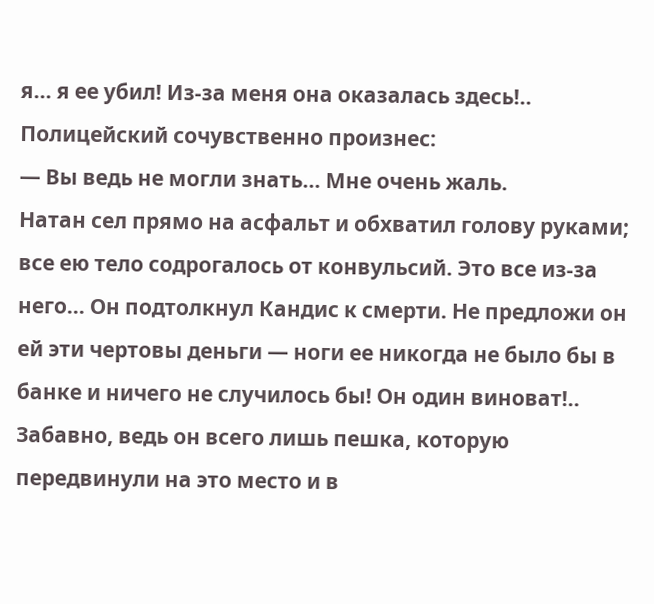я… я ее убил! Из-за меня она оказалась здесь!..
Полицейский сочувственно произнес:
— Вы ведь не могли знать… Мне очень жаль.
Натан сел прямо на асфальт и обхватил голову руками; все ею тело содрогалось от конвульсий. Это все из-за него… Он подтолкнул Кандис к смерти. Не предложи он ей эти чертовы деньги — ноги ее никогда не было бы в банке и ничего не случилось бы! Он один виноват!.. Забавно, ведь он всего лишь пешка, которую передвинули на это место и в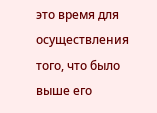это время для осуществления того, что было выше его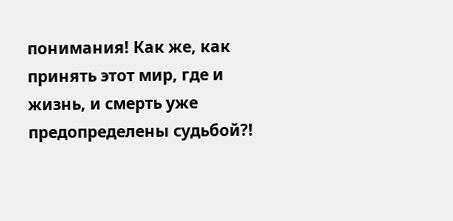понимания! Как же, как принять этот мир, где и жизнь, и смерть уже предопределены судьбой?!